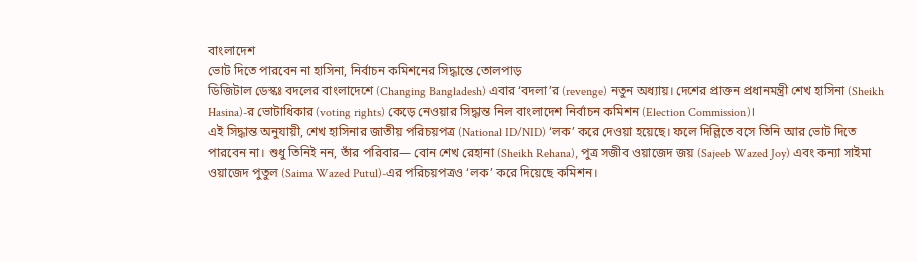বাংলাদেশ
ভোট দিতে পারবেন না হাসিনা, নির্বাচন কমিশনের সিদ্ধান্তে তোলপাড়
ডিজিটাল ডেস্কঃ বদলের বাংলাদেশে (Changing Bangladesh) এবার ‘বদলা’র (revenge) নতুন অধ্যায়। দেশের প্রাক্তন প্রধানমন্ত্রী শেখ হাসিনা (Sheikh Hasina)-র ভোটাধিকার (voting rights) কেড়ে নেওয়ার সিদ্ধান্ত নিল বাংলাদেশ নির্বাচন কমিশন (Election Commission)।
এই সিদ্ধান্ত অনুযায়ী, শেখ হাসিনার জাতীয় পরিচয়পত্র (National ID/NID) ‘লক’ করে দেওয়া হয়েছে। ফলে দিল্লিতে বসে তিনি আর ভোট দিতে পারবেন না। শুধু তিনিই নন, তাঁর পরিবার— বোন শেখ রেহানা (Sheikh Rehana), পুত্র সজীব ওয়াজেদ জয় (Sajeeb Wazed Joy) এবং কন্যা সাইমা ওয়াজেদ পুতুল (Saima Wazed Putul)-এর পরিচয়পত্রও ‘লক’ করে দিয়েছে কমিশন।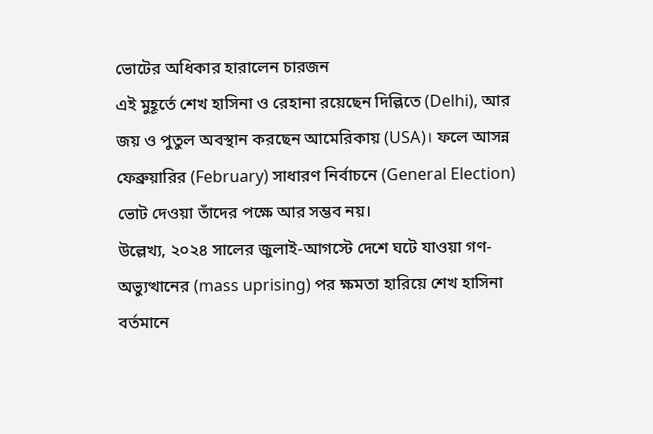ভোটের অধিকার হারালেন চারজন
এই মুহূর্তে শেখ হাসিনা ও রেহানা রয়েছেন দিল্লিতে (Delhi), আর জয় ও পুতুল অবস্থান করছেন আমেরিকায় (USA)। ফলে আসন্ন ফেব্রুয়ারির (February) সাধারণ নির্বাচনে (General Election) ভোট দেওয়া তাঁদের পক্ষে আর সম্ভব নয়।
উল্লেখ্য, ২০২৪ সালের জুলাই-আগস্টে দেশে ঘটে যাওয়া গণ-অভ্যুত্থানের (mass uprising) পর ক্ষমতা হারিয়ে শেখ হাসিনা বর্তমানে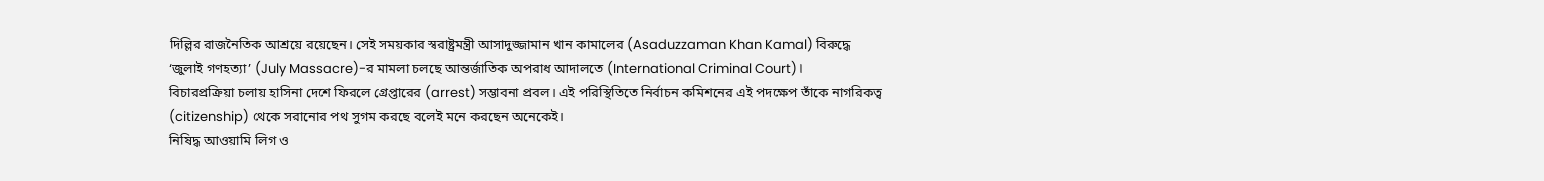দিল্লির রাজনৈতিক আশ্রয়ে রয়েছেন। সেই সময়কার স্বরাষ্ট্রমন্ত্রী আসাদুজ্জামান খান কামালের (Asaduzzaman Khan Kamal) বিরুদ্ধে ‘জুলাই গণহত্যা’ (July Massacre)-র মামলা চলছে আন্তর্জাতিক অপরাধ আদালতে (International Criminal Court)।
বিচারপ্রক্রিয়া চলায় হাসিনা দেশে ফিরলে গ্রেপ্তারের (arrest) সম্ভাবনা প্রবল। এই পরিস্থিতিতে নির্বাচন কমিশনের এই পদক্ষেপ তাঁকে নাগরিকত্ব (citizenship) থেকে সরানোর পথ সুগম করছে বলেই মনে করছেন অনেকেই।
নিষিদ্ধ আওয়ামি লিগ ও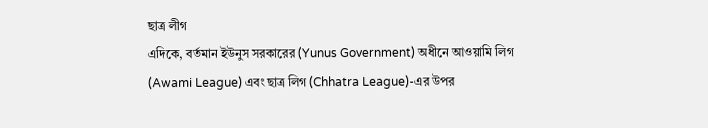ছাত্র লীগ
এদিকে, বর্তমান ইউনুস সরকারের (Yunus Government) অধীনে আওয়ামি লিগ (Awami League) এবং ছাত্র লিগ (Chhatra League)-এর উপর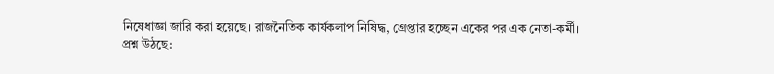নিষেধাজ্ঞা জারি করা হয়েছে। রাজনৈতিক কার্যকলাপ নিষিদ্ধ, গ্রেপ্তার হচ্ছেন একের পর এক নেতা-কর্মী।
প্রশ্ন উঠছে: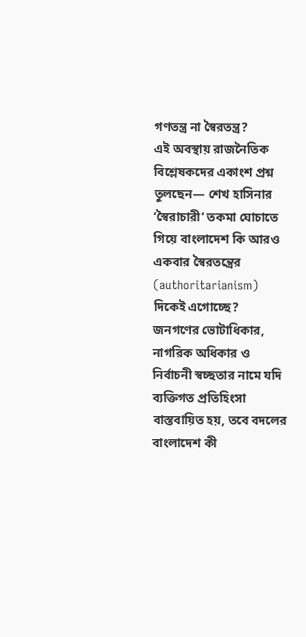গণতন্ত্র না স্বৈরতন্ত্র?
এই অবস্থায় রাজনৈতিক বিশ্লেষকদের একাংশ প্রশ্ন তুলছেন— শেখ হাসিনার ‘স্বৈরাচারী’ তকমা ঘোচাতে গিয়ে বাংলাদেশ কি আরও একবার স্বৈরতন্ত্রের (authoritarianism) দিকেই এগোচ্ছে?
জনগণের ভোটাধিকার, নাগরিক অধিকার ও নির্বাচনী স্বচ্ছতার নামে যদি ব্যক্তিগত প্রতিহিংসা বাস্তবায়িত হয়, তবে বদলের বাংলাদেশ কী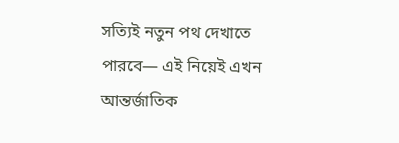সত্যিই নতুন পথ দেখাতে পারবে— এই নিয়েই এখন আন্তর্জাতিক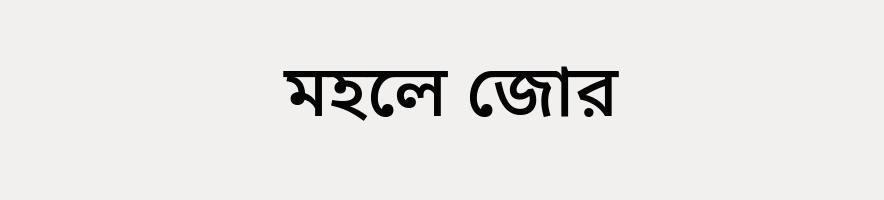মহলে জোর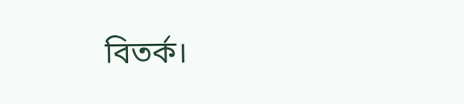বিতর্ক।